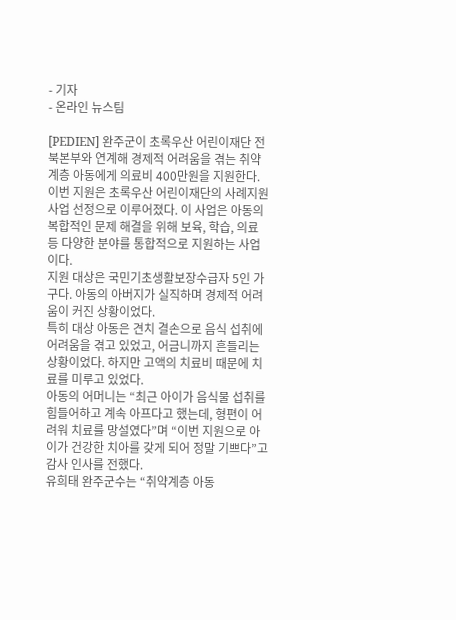- 기자
- 온라인 뉴스팀

[PEDIEN] 완주군이 초록우산 어린이재단 전북본부와 연계해 경제적 어려움을 겪는 취약계층 아동에게 의료비 400만원을 지원한다.
이번 지원은 초록우산 어린이재단의 사례지원 사업 선정으로 이루어졌다. 이 사업은 아동의 복합적인 문제 해결을 위해 보육, 학습, 의료 등 다양한 분야를 통합적으로 지원하는 사업이다.
지원 대상은 국민기초생활보장수급자 5인 가구다. 아동의 아버지가 실직하며 경제적 어려움이 커진 상황이었다.
특히 대상 아동은 견치 결손으로 음식 섭취에 어려움을 겪고 있었고, 어금니까지 흔들리는 상황이었다. 하지만 고액의 치료비 때문에 치료를 미루고 있었다.
아동의 어머니는 “최근 아이가 음식물 섭취를 힘들어하고 계속 아프다고 했는데, 형편이 어려워 치료를 망설였다”며 “이번 지원으로 아이가 건강한 치아를 갖게 되어 정말 기쁘다”고 감사 인사를 전했다.
유희태 완주군수는 “취약계층 아동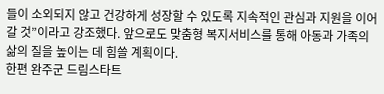들이 소외되지 않고 건강하게 성장할 수 있도록 지속적인 관심과 지원을 이어갈 것”이라고 강조했다. 앞으로도 맞춤형 복지서비스를 통해 아동과 가족의 삶의 질을 높이는 데 힘쓸 계획이다.
한편 완주군 드림스타트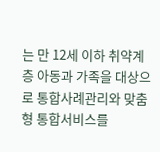는 만 12세 이하 취약계층 아동과 가족을 대상으로 통합사례관리와 맞춤형 통합서비스를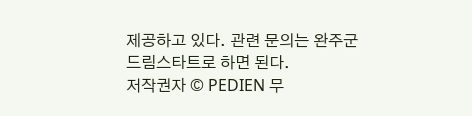제공하고 있다. 관련 문의는 완주군 드림스타트로 하면 된다.
저작권자 © PEDIEN 무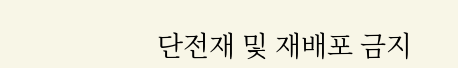단전재 및 재배포 금지